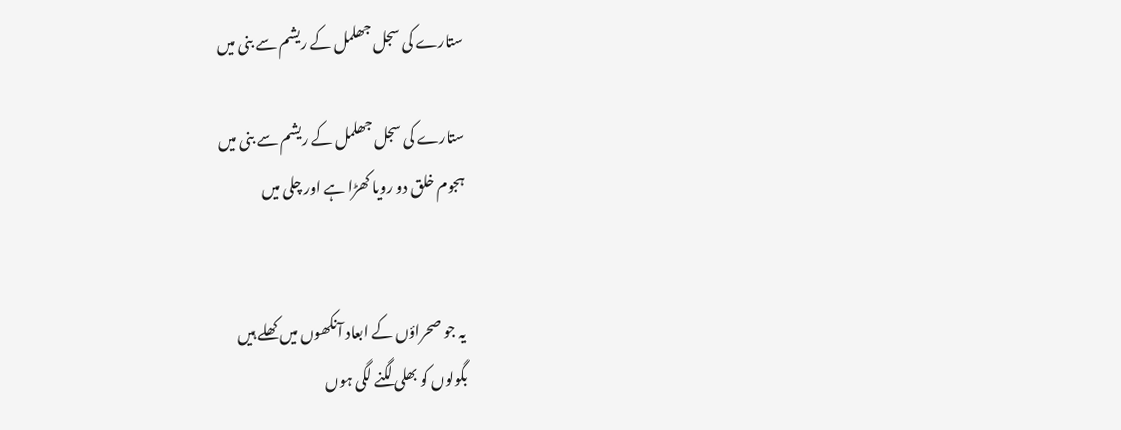ستارے کی سجل جھلمل کے ریشم سے بنی میں

ستارے کی سجل جھلمل کے ریشم سے بنی میں
ہجوم خلق دو رویا کھڑا ہے اور چلی میں


یہ جو صحراؤں کے ابعاد آنکھوں میں کھلے ہیں
بگولوں کو بھلی لگنے لگی ہوں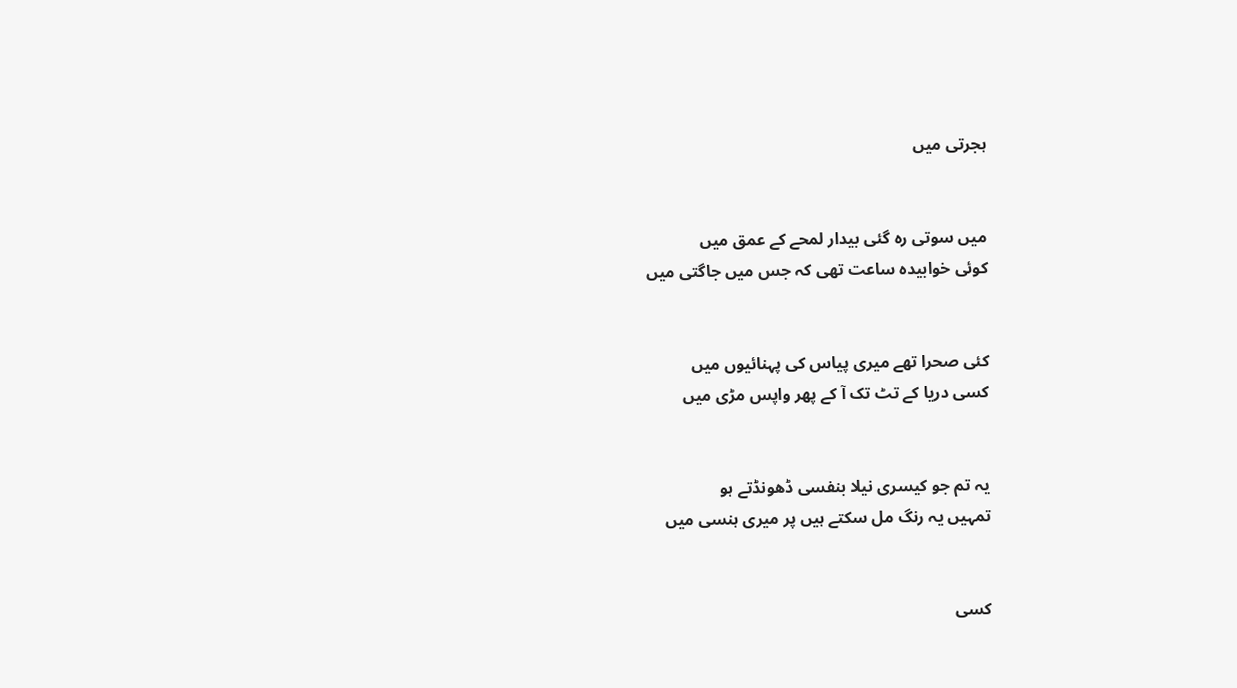ہجرتی میں


میں سوتی رہ گئی بیدار لمحے کے عمق میں
کوئی خوابیدہ ساعت تھی کہ جس میں جاگتی میں


کئی صحرا تھے میری پیاس کی پہنائیوں میں
کسی دریا کے تٹ تک آ کے پھر واپس مڑی میں


یہ تم جو کیسری نیلا بنفسی ڈھونڈتے ہو
تمہیں یہ رنگ مل سکتے ہیں پر میری ہنسی میں


کسی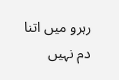رہرو میں اتنا دم نہیں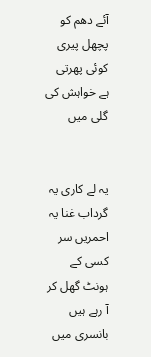آئے دھم کو
پچھل پیری کوئی پھرتی ہے خواہش کی گلی میں


یہ لے کاری یہ گرداب غنا یہ احمریں سر
کسی کے ہونٹ گھل کر آ رہے ہیں بانسری میں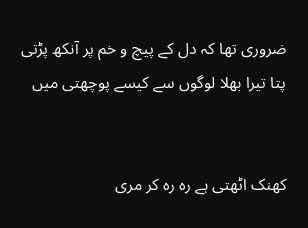ضروری تھا کہ دل کے پیچ و خم پر آنکھ پڑتی
پتا تیرا بھلا لوگوں سے کیسے پوچھتی میں


کھنک اٹھتی ہے رہ رہ کر مری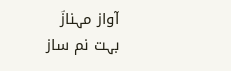آواز مہنازؔ
بہت نم ساز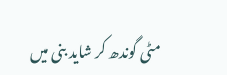مٹی گوندھ کر شاید بنی میں